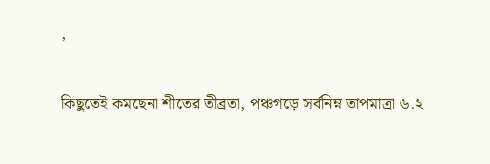,

কিছুতেই কমছেনা শীতের তীব্রতা, পঞ্চগড়ে সর্বনিম্ন তাপমাত্রা ৬.২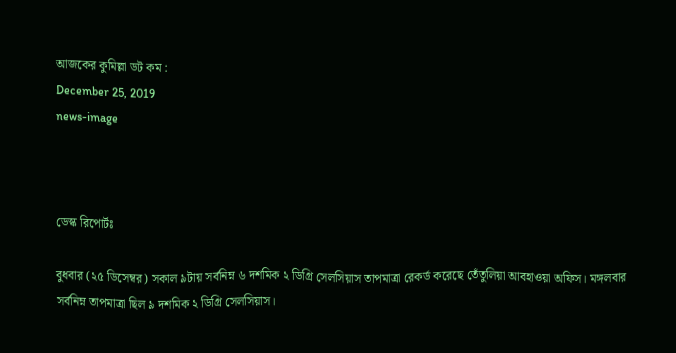আজকের কুমিল্লা ডট কম :
December 25, 2019
news-image



ডেস্ক রিপোর্টঃ

বুধবার (২৫ ডিসেম্বর) সকাল ৯টায় সর্বনিম্ন ৬ দশমিক ২ ডিগ্রি সেলসিয়াস তাপমাত্রা রেকর্ড করেছে তেঁতুলিয়া আবহাওয়া অফিস। মঙ্গলবার সর্বনিম্ন তাপমাত্রা ছিল ৯ দশমিক ২ ডিগ্রি সেলসিয়াস।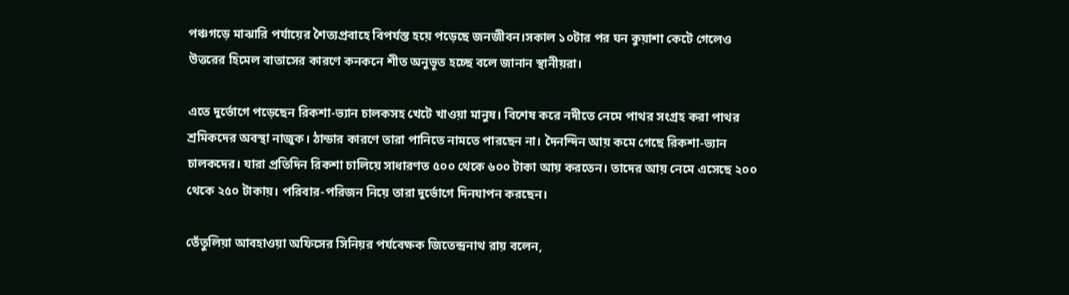পঞ্চগড়ে মাঝারি পর্যায়ের শৈত্যপ্রবাহে বিপর্যস্ত হয়ে পড়েছে জনজীবন।সকাল ১০টার পর ঘন কুয়াশা কেটে গেলেও উত্তরের হিমেল বাতাসের কারণে কনকনে শীত অনুভূত হচ্ছে বলে জানান স্থানীয়রা।

এতে দুর্ভোগে পড়েছেন রিকশা-ভ্যান চালকসহ খেটে খাওয়া মানুষ। বিশেষ করে নদীতে নেমে পাথর সংগ্রহ করা পাথর শ্রমিকদের অবস্থা নাজুক। ঠান্ডার কারণে তারা পানিতে নামতে পারছেন না। দৈনন্দিন আয় কমে গেছে রিকশা-ভ্যান চালকদের। যারা প্রতিদিন রিকশা চালিয়ে সাধারণত ৫০০ থেকে ৬০০ টাকা আয় করতেন। তাদের আয় নেমে এসেছে ২০০ থেকে ২৫০ টাকায়। পরিবার-পরিজন নিয়ে তারা দুর্ভোগে দিনযাপন করছেন।

তেঁতুলিয়া আবহাওয়া অফিসের সিনিয়র পর্যবেক্ষক জিতেন্দ্রনাথ রায় বলেন,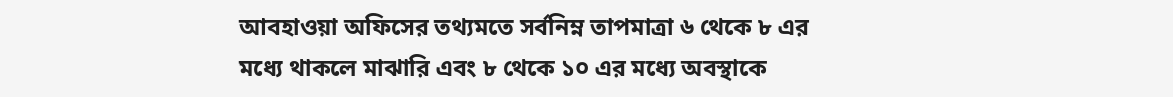আবহাওয়া অফিসের তথ্যমতে সর্বনিম্ন তাপমাত্রা ৬ থেকে ৮ এর মধ্যে থাকলে মাঝারি এবং ৮ থেকে ১০ এর মধ্যে অবস্থাকে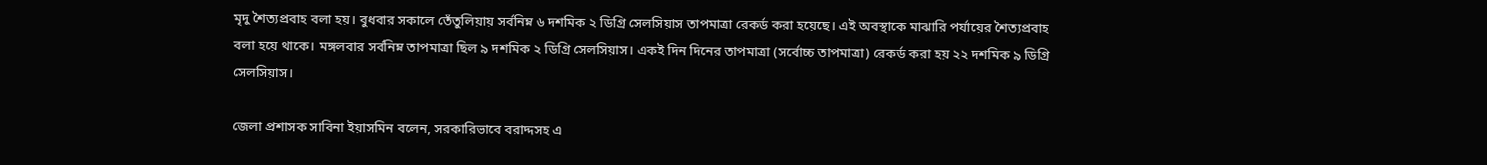মৃদু শৈত্যপ্রবাহ বলা হয়। বুধবার সকালে তেঁতুলিয়ায় সর্বনিম্ন ৬ দশমিক ২ ডিগ্রি সেলসিয়াস তাপমাত্রা রেকর্ড করা হয়েছে। এই অবস্থাকে মাঝারি পর্যায়ের শৈত্যপ্রবাহ বলা হয়ে থাকে। মঙ্গলবার সর্বনিম্ন তাপমাত্রা ছিল ৯ দশমিক ২ ডিগ্রি সেলসিয়াস। একই দিন দিনের তাপমাত্রা (সর্বোচ্চ তাপমাত্রা) রেকর্ড করা হয় ২২ দশমিক ৯ ডিগ্রি সেলসিয়াস।

জেলা প্রশাসক সাবিনা ইয়াসমিন বলেন, সরকারিভাবে বরাদ্দসহ এ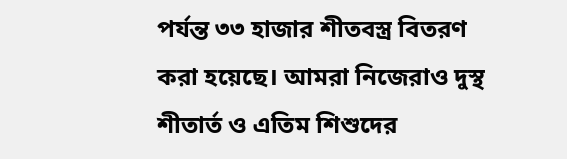পর্যন্ত ৩৩ হাজার শীতবস্ত্র বিতরণ করা হয়েছে। আমরা নিজেরাও দুস্থ শীতার্ত ও এতিম শিশুদের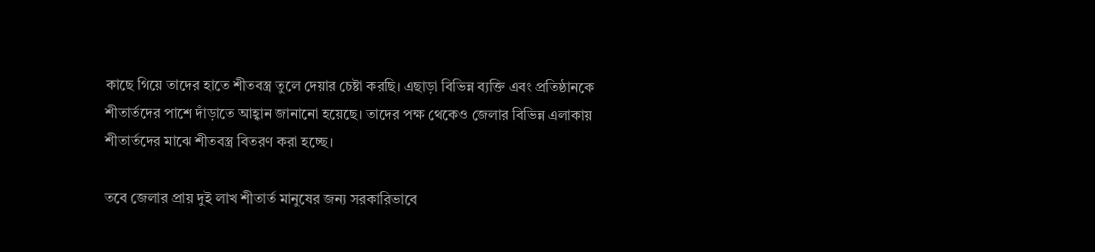কাছে গিয়ে তাদের হাতে শীতবস্ত্র তুলে দেয়ার চেষ্টা করছি। এছাড়া বিভিন্ন ব্যক্তি এবং প্রতিষ্ঠানকে শীতার্তদের পাশে দাঁড়াতে আহ্বান জানানো হয়েছে। তাদের পক্ষ থেকেও জেলার বিভিন্ন এলাকায় শীতার্তদের মাঝে শীতবস্ত্র বিতরণ করা হচ্ছে।

তবে জেলার প্রায় দুই লাখ শীতার্ত মানুষের জন্য সরকারিভাবে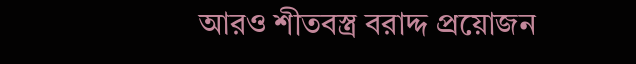আরও শীতবস্ত্র বরাদ্দ প্রয়োজন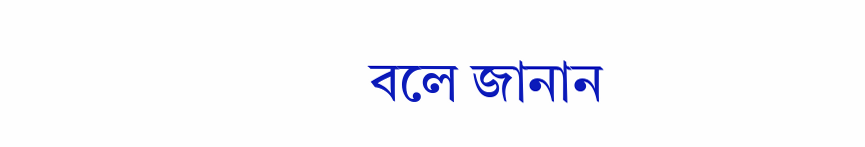বলে জানান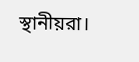স্থানীয়রা।